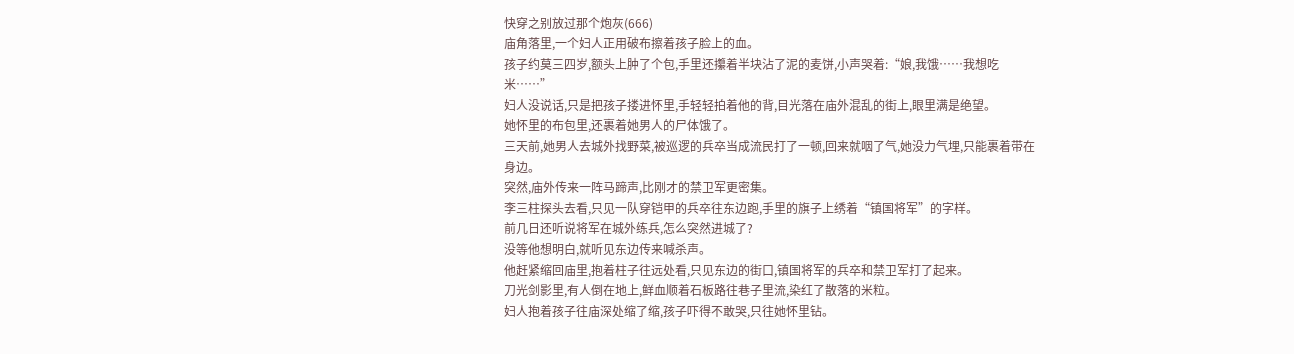快穿之别放过那个炮灰(666)
庙角落里,一个妇人正用破布擦着孩子脸上的血。
孩子约莫三四岁,额头上肿了个包,手里还攥着半块沾了泥的麦饼,小声哭着:“娘,我饿……我想吃米……”
妇人没说话,只是把孩子搂进怀里,手轻轻拍着他的背,目光落在庙外混乱的街上,眼里满是绝望。
她怀里的布包里,还裹着她男人的尸体饿了。
三天前,她男人去城外找野菜,被巡逻的兵卒当成流民打了一顿,回来就咽了气,她没力气埋,只能裹着带在身边。
突然,庙外传来一阵马蹄声,比刚才的禁卫军更密集。
李三柱探头去看,只见一队穿铠甲的兵卒往东边跑,手里的旗子上绣着“镇国将军”的字样。
前几日还听说将军在城外练兵,怎么突然进城了?
没等他想明白,就听见东边传来喊杀声。
他赶紧缩回庙里,抱着柱子往远处看,只见东边的街口,镇国将军的兵卒和禁卫军打了起来。
刀光剑影里,有人倒在地上,鲜血顺着石板路往巷子里流,染红了散落的米粒。
妇人抱着孩子往庙深处缩了缩,孩子吓得不敢哭,只往她怀里钻。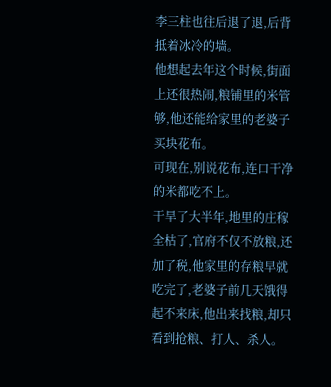李三柱也往后退了退,后背抵着冰冷的墙。
他想起去年这个时候,街面上还很热闹,粮铺里的米管够,他还能给家里的老婆子买块花布。
可现在,别说花布,连口干净的米都吃不上。
干旱了大半年,地里的庄稼全枯了,官府不仅不放粮,还加了税,他家里的存粮早就吃完了,老婆子前几天饿得起不来床,他出来找粮,却只看到抢粮、打人、杀人。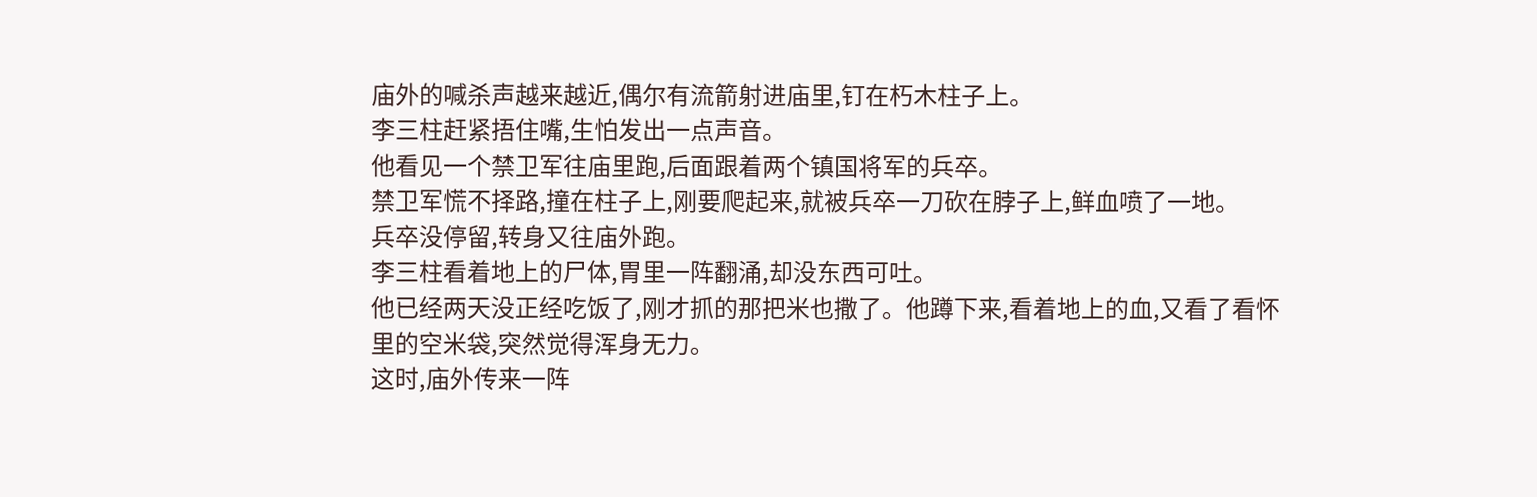庙外的喊杀声越来越近,偶尔有流箭射进庙里,钉在朽木柱子上。
李三柱赶紧捂住嘴,生怕发出一点声音。
他看见一个禁卫军往庙里跑,后面跟着两个镇国将军的兵卒。
禁卫军慌不择路,撞在柱子上,刚要爬起来,就被兵卒一刀砍在脖子上,鲜血喷了一地。
兵卒没停留,转身又往庙外跑。
李三柱看着地上的尸体,胃里一阵翻涌,却没东西可吐。
他已经两天没正经吃饭了,刚才抓的那把米也撒了。他蹲下来,看着地上的血,又看了看怀里的空米袋,突然觉得浑身无力。
这时,庙外传来一阵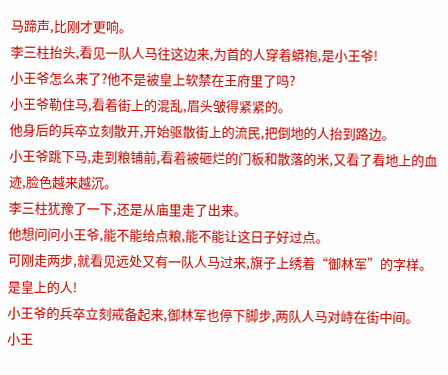马蹄声,比刚才更响。
李三柱抬头,看见一队人马往这边来,为首的人穿着蟒袍,是小王爷!
小王爷怎么来了?他不是被皇上软禁在王府里了吗?
小王爷勒住马,看着街上的混乱,眉头皱得紧紧的。
他身后的兵卒立刻散开,开始驱散街上的流民,把倒地的人抬到路边。
小王爷跳下马,走到粮铺前,看着被砸烂的门板和散落的米,又看了看地上的血迹,脸色越来越沉。
李三柱犹豫了一下,还是从庙里走了出来。
他想问问小王爷,能不能给点粮,能不能让这日子好过点。
可刚走两步,就看见远处又有一队人马过来,旗子上绣着“御林军”的字样。
是皇上的人!
小王爷的兵卒立刻戒备起来,御林军也停下脚步,两队人马对峙在街中间。
小王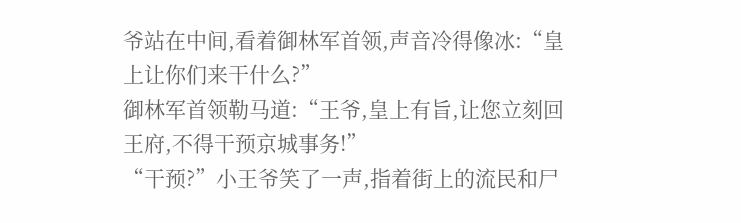爷站在中间,看着御林军首领,声音冷得像冰:“皇上让你们来干什么?”
御林军首领勒马道:“王爷,皇上有旨,让您立刻回王府,不得干预京城事务!”
“干预?”小王爷笑了一声,指着街上的流民和尸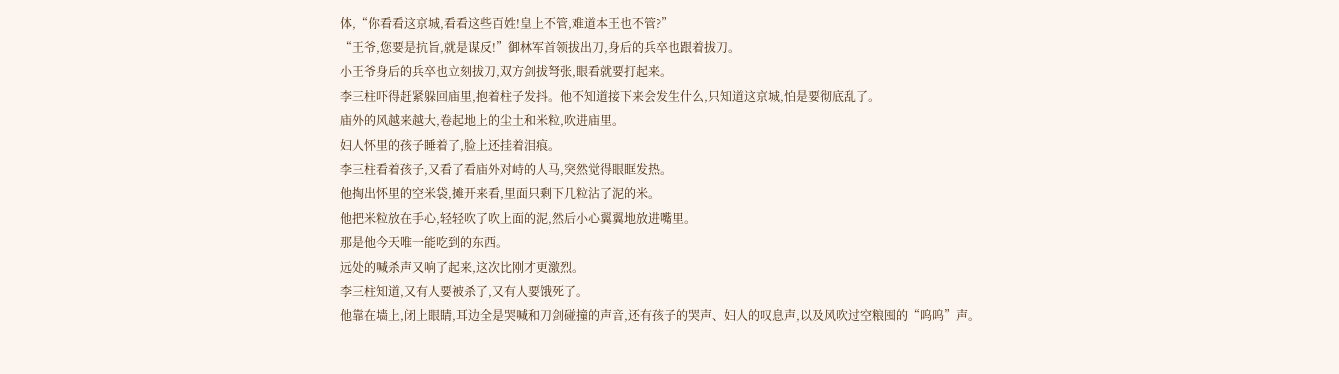体,“你看看这京城,看看这些百姓!皇上不管,难道本王也不管?”
“王爷,您要是抗旨,就是谋反!”御林军首领拔出刀,身后的兵卒也跟着拔刀。
小王爷身后的兵卒也立刻拔刀,双方剑拔弩张,眼看就要打起来。
李三柱吓得赶紧躲回庙里,抱着柱子发抖。他不知道接下来会发生什么,只知道这京城,怕是要彻底乱了。
庙外的风越来越大,卷起地上的尘土和米粒,吹进庙里。
妇人怀里的孩子睡着了,脸上还挂着泪痕。
李三柱看着孩子,又看了看庙外对峙的人马,突然觉得眼眶发热。
他掏出怀里的空米袋,摊开来看,里面只剩下几粒沾了泥的米。
他把米粒放在手心,轻轻吹了吹上面的泥,然后小心翼翼地放进嘴里。
那是他今天唯一能吃到的东西。
远处的喊杀声又响了起来,这次比刚才更激烈。
李三柱知道,又有人要被杀了,又有人要饿死了。
他靠在墙上,闭上眼睛,耳边全是哭喊和刀剑碰撞的声音,还有孩子的哭声、妇人的叹息声,以及风吹过空粮囤的“呜呜”声。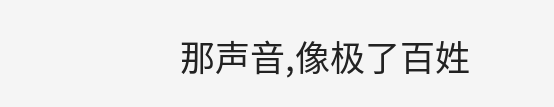那声音,像极了百姓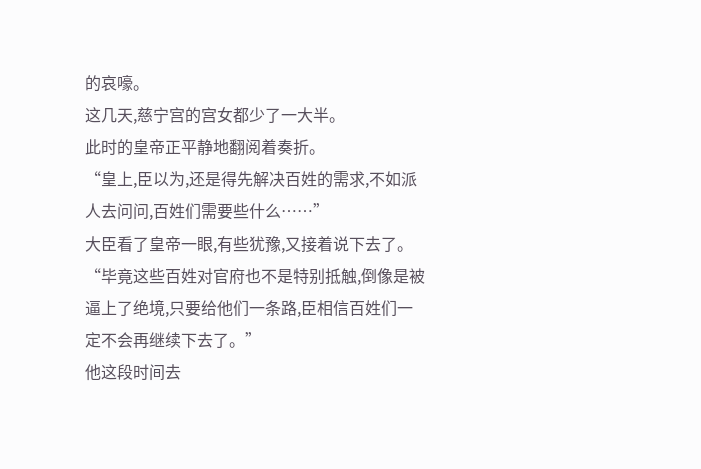的哀嚎。
这几天,慈宁宫的宫女都少了一大半。
此时的皇帝正平静地翻阅着奏折。
“皇上,臣以为,还是得先解决百姓的需求,不如派人去问问,百姓们需要些什么……”
大臣看了皇帝一眼,有些犹豫,又接着说下去了。
“毕竟这些百姓对官府也不是特别抵触,倒像是被逼上了绝境,只要给他们一条路,臣相信百姓们一定不会再继续下去了。”
他这段时间去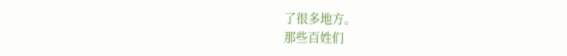了很多地方。
那些百姓们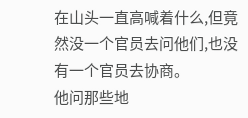在山头一直高喊着什么,但竟然没一个官员去问他们,也没有一个官员去协商。
他问那些地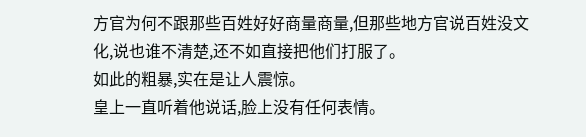方官为何不跟那些百姓好好商量商量,但那些地方官说百姓没文化,说也谁不清楚,还不如直接把他们打服了。
如此的粗暴,实在是让人震惊。
皇上一直听着他说话,脸上没有任何表情。